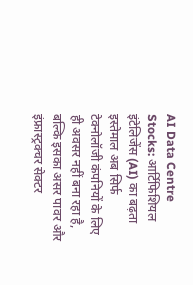AI Data Centre Stocks: आर्टिफिशियल इंटेलिजेंस (AI) का बढ़ता इस्तेमाल अब सिर्फ टेक्नोलॉजी कंपनियों के लिए ही अवसर नहीं बना रहा है, बल्कि इसका असर पावर और इंफ्रास्ट्रक्चर सेक्टर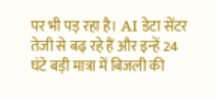पर भी पड़ रहा है। AI डेटा सेंटर तेजी से बढ़ रहे हैं और इन्हें 24 घंटे बड़ी मात्रा में बिजली की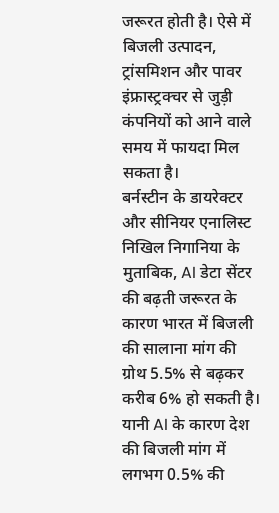जरूरत होती है। ऐसे में बिजली उत्पादन, ट्रांसमिशन और पावर इंफ्रास्ट्रक्चर से जुड़ी कंपनियों को आने वाले समय में फायदा मिल सकता है।
बर्नस्टीन के डायरेक्टर और सीनियर एनालिस्ट निखिल निगानिया के मुताबिक, AI डेटा सेंटर की बढ़ती जरूरत के कारण भारत में बिजली की सालाना मांग की ग्रोथ 5.5% से बढ़कर करीब 6% हो सकती है। यानी AI के कारण देश की बिजली मांग में लगभग 0.5% की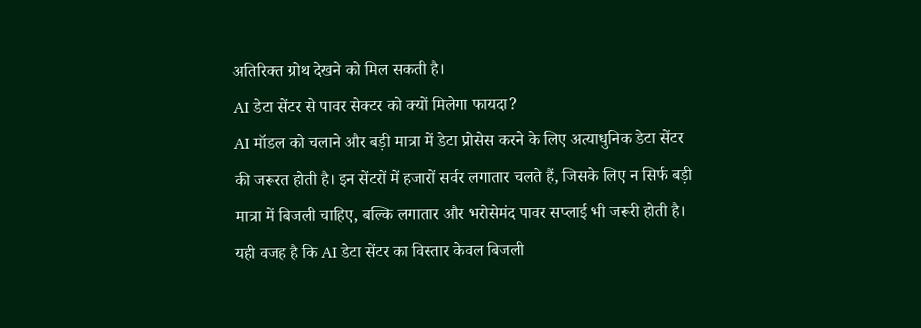अतिरिक्त ग्रोथ देखने को मिल सकती है।
AI डेटा सेंटर से पावर सेक्टर को क्यों मिलेगा फायदा?
AI मॉडल को चलाने और बड़ी मात्रा में डेटा प्रोसेस करने के लिए अत्याधुनिक डेटा सेंटर की जरूरत होती है। इन सेंटरों में हजारों सर्वर लगातार चलते हैं, जिसके लिए न सिर्फ बड़ी मात्रा में बिजली चाहिए, बल्कि लगातार और भरोसेमंद पावर सप्लाई भी जरूरी होती है।
यही वजह है कि AI डेटा सेंटर का विस्तार केवल बिजली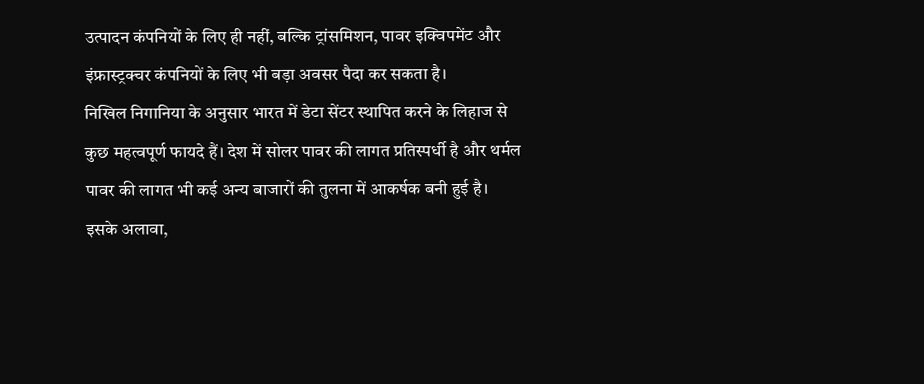उत्पादन कंपनियों के लिए ही नहीं, बल्कि ट्रांसमिशन, पावर इक्विपमेंट और इंफ्रास्ट्रक्चर कंपनियों के लिए भी बड़ा अवसर पैदा कर सकता है।
निखिल निगानिया के अनुसार भारत में डेटा सेंटर स्थापित करने के लिहाज से कुछ महत्वपूर्ण फायदे हैं। देश में सोलर पावर की लागत प्रतिस्पर्धी है और थर्मल पावर की लागत भी कई अन्य बाजारों की तुलना में आकर्षक बनी हुई है।
इसके अलावा,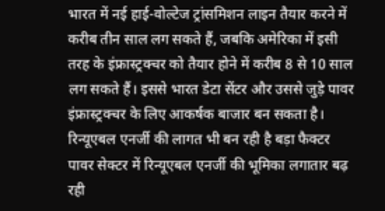भारत में नई हाई-वोल्टेज ट्रांसमिशन लाइन तैयार करने में करीब तीन साल लग सकते हैं, जबकि अमेरिका में इसी तरह के इंफ्रास्ट्रक्चर को तैयार होने में करीब 8 से 10 साल लग सकते हैं। इससे भारत डेटा सेंटर और उससे जुड़े पावर इंफ्रास्ट्रक्चर के लिए आकर्षक बाजार बन सकता है।
रिन्यूएबल एनर्जी की लागत भी बन रही है बड़ा फैक्टर
पावर सेक्टर में रिन्यूएबल एनर्जी की भूमिका लगातार बढ़ रही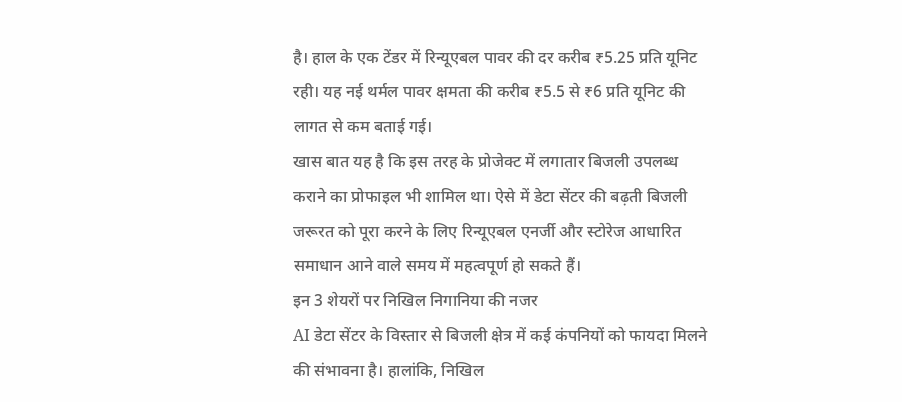है। हाल के एक टेंडर में रिन्यूएबल पावर की दर करीब ₹5.25 प्रति यूनिट रही। यह नई थर्मल पावर क्षमता की करीब ₹5.5 से ₹6 प्रति यूनिट की लागत से कम बताई गई।
खास बात यह है कि इस तरह के प्रोजेक्ट में लगातार बिजली उपलब्ध कराने का प्रोफाइल भी शामिल था। ऐसे में डेटा सेंटर की बढ़ती बिजली जरूरत को पूरा करने के लिए रिन्यूएबल एनर्जी और स्टोरेज आधारित समाधान आने वाले समय में महत्वपूर्ण हो सकते हैं।
इन 3 शेयरों पर निखिल निगानिया की नजर
AI डेटा सेंटर के विस्तार से बिजली क्षेत्र में कई कंपनियों को फायदा मिलने की संभावना है। हालांकि, निखिल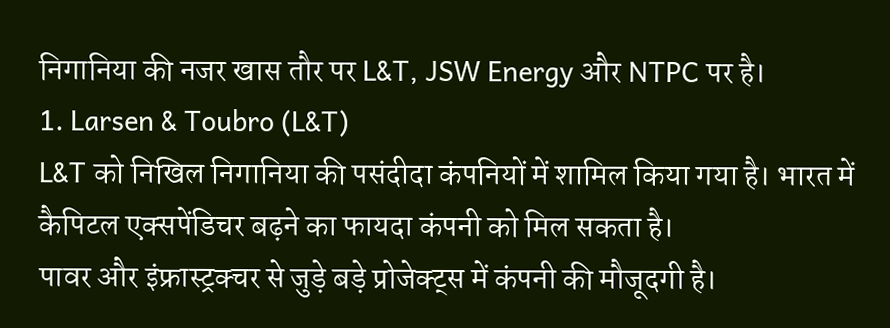निगानिया की नजर खास तौर पर L&T, JSW Energy और NTPC पर है।
1. Larsen & Toubro (L&T)
L&T को निखिल निगानिया की पसंदीदा कंपनियों में शामिल किया गया है। भारत में कैपिटल एक्सपेंडिचर बढ़ने का फायदा कंपनी को मिल सकता है।
पावर और इंफ्रास्ट्रक्चर से जुड़े बड़े प्रोजेक्ट्स में कंपनी की मौजूदगी है।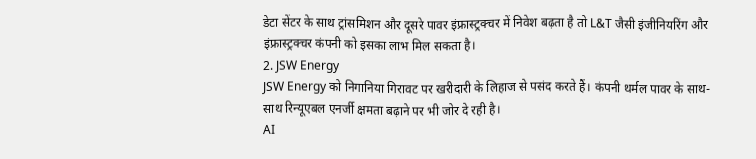डेटा सेंटर के साथ ट्रांसमिशन और दूसरे पावर इंफ्रास्ट्रक्चर में निवेश बढ़ता है तो L&T जैसी इंजीनियरिंग और इंफ्रास्ट्रक्चर कंपनी को इसका लाभ मिल सकता है।
2. JSW Energy
JSW Energy को निगानिया गिरावट पर खरीदारी के लिहाज से पसंद करते हैं। कंपनी थर्मल पावर के साथ-साथ रिन्यूएबल एनर्जी क्षमता बढ़ाने पर भी जोर दे रही है।
AI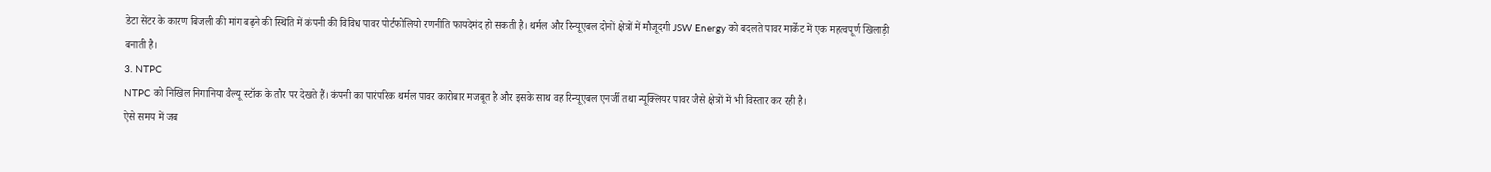डेटा सेंटर के कारण बिजली की मांग बढ़ने की स्थिति में कंपनी की विविध पावर पोर्टफोलियो रणनीति फायदेमंद हो सकती है। थर्मल और रिन्यूएबल दोनों क्षेत्रों में मौजूदगी JSW Energy को बदलते पावर मार्केट में एक महत्वपूर्ण खिलाड़ी बनाती है।
3. NTPC
NTPC को निखिल निगानिया वैल्यू स्टॉक के तौर पर देखते हैं। कंपनी का पारंपरिक थर्मल पावर कारोबार मजबूत है और इसके साथ वह रिन्यूएबल एनर्जी तथा न्यूक्लियर पावर जैसे क्षेत्रों में भी विस्तार कर रही है।
ऐसे समय में जब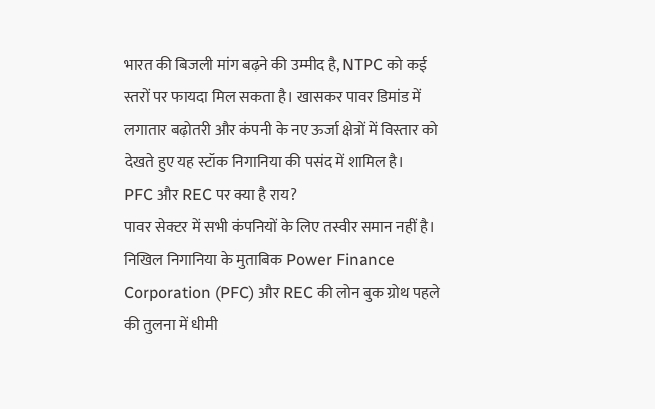भारत की बिजली मांग बढ़ने की उम्मीद है, NTPC को कई स्तरों पर फायदा मिल सकता है। खासकर पावर डिमांड में लगातार बढ़ोतरी और कंपनी के नए ऊर्जा क्षेत्रों में विस्तार को देखते हुए यह स्टॉक निगानिया की पसंद में शामिल है।
PFC और REC पर क्या है राय?
पावर सेक्टर में सभी कंपनियों के लिए तस्वीर समान नहीं है। निखिल निगानिया के मुताबिक Power Finance Corporation (PFC) और REC की लोन बुक ग्रोथ पहले की तुलना में धीमी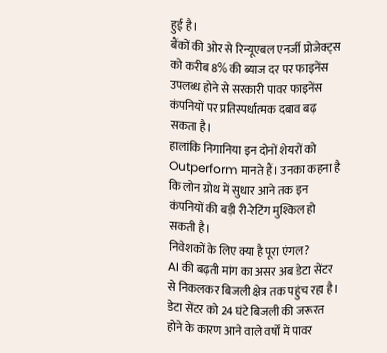हुई है।
बैंकों की ओर से रिन्यूएबल एनर्जी प्रोजेक्ट्स को करीब 8% की ब्याज दर पर फाइनेंस उपलब्ध होने से सरकारी पावर फाइनेंस कंपनियों पर प्रतिस्पर्धात्मक दबाव बढ़ सकता है।
हालांकि निगानिया इन दोनों शेयरों को Outperform मानते हैं। उनका कहना है कि लोन ग्रोथ में सुधार आने तक इन कंपनियों की बड़ी री-रेटिंग मुश्किल हो सकती है।
निवेशकों के लिए क्या है पूरा एंगल?
AI की बढ़ती मांग का असर अब डेटा सेंटर से निकलकर बिजली क्षेत्र तक पहुंच रहा है। डेटा सेंटर को 24 घंटे बिजली की जरूरत होने के कारण आने वाले वर्षों में पावर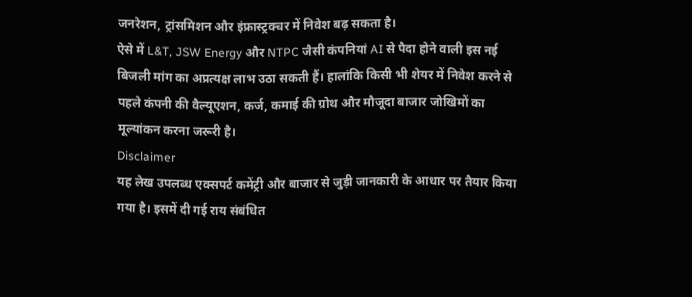जनरेशन, ट्रांसमिशन और इंफ्रास्ट्रक्चर में निवेश बढ़ सकता है।
ऐसे में L&T, JSW Energy और NTPC जैसी कंपनियां AI से पैदा होने वाली इस नई बिजली मांग का अप्रत्यक्ष लाभ उठा सकती हैं। हालांकि किसी भी शेयर में निवेश करने से पहले कंपनी की वैल्यूएशन, कर्ज, कमाई की ग्रोथ और मौजूदा बाजार जोखिमों का मूल्यांकन करना जरूरी है।
Disclaimer
यह लेख उपलब्ध एक्सपर्ट कमेंट्री और बाजार से जुड़ी जानकारी के आधार पर तैयार किया गया है। इसमें दी गई राय संबंधित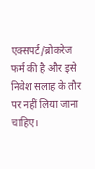एक्सपर्ट/ब्रोकरेज फर्म की है और इसे निवेश सलाह के तौर पर नहीं लिया जाना चाहिए।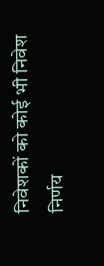निवेशकों को कोई भी निवेश निर्णय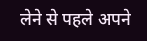लेने से पहले अपने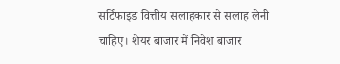सर्टिफाइड वित्तीय सलाहकार से सलाह लेनी चाहिए। शेयर बाजार में निवेश बाजार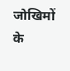जोखिमों के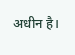अधीन है।